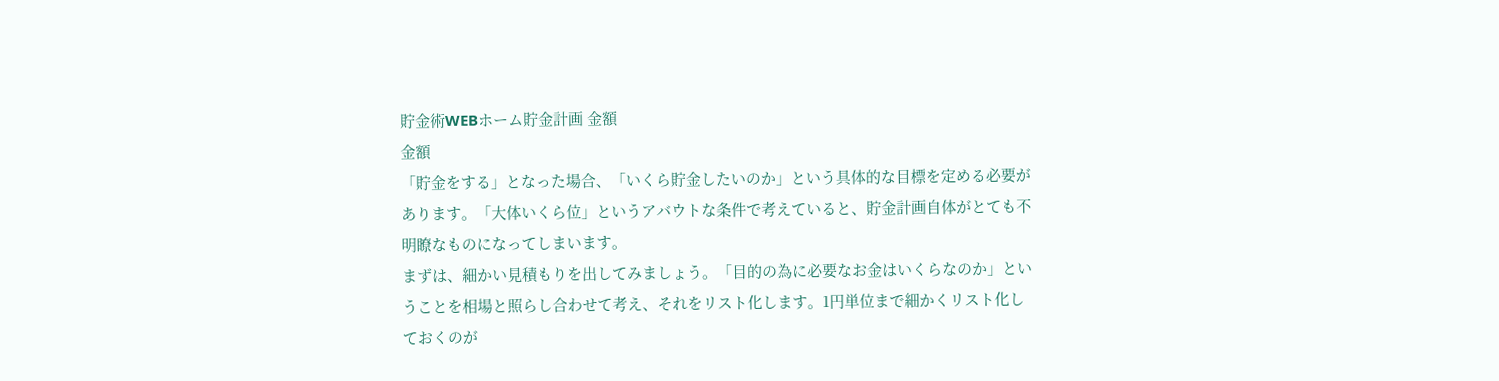貯金術WEBホーム貯金計画 金額
金額
「貯金をする」となった場合、「いくら貯金したいのか」という具体的な目標を定める必要があります。「大体いくら位」というアバウトな条件で考えていると、貯金計画自体がとても不明瞭なものになってしまいます。
まずは、細かい見積もりを出してみましょう。「目的の為に必要なお金はいくらなのか」ということを相場と照らし合わせて考え、それをリスト化します。1円単位まで細かくリスト化しておくのが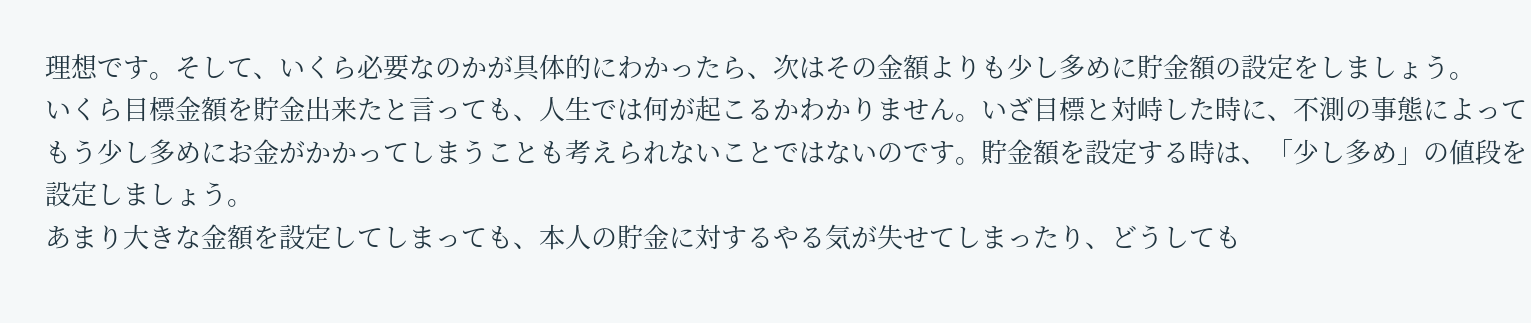理想です。そして、いくら必要なのかが具体的にわかったら、次はその金額よりも少し多めに貯金額の設定をしましょう。
いくら目標金額を貯金出来たと言っても、人生では何が起こるかわかりません。いざ目標と対峙した時に、不測の事態によってもう少し多めにお金がかかってしまうことも考えられないことではないのです。貯金額を設定する時は、「少し多め」の値段を設定しましょう。
あまり大きな金額を設定してしまっても、本人の貯金に対するやる気が失せてしまったり、どうしても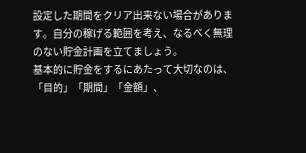設定した期間をクリア出来ない場合があります。自分の稼げる範囲を考え、なるべく無理のない貯金計画を立てましょう。
基本的に貯金をするにあたって大切なのは、「目的」「期間」「金額」、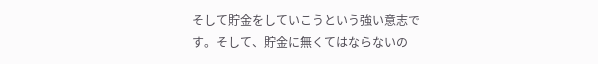そして貯金をしていこうという強い意志です。そして、貯金に無くてはならないの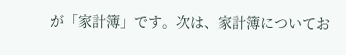が「家計簿」です。次は、家計簿についてお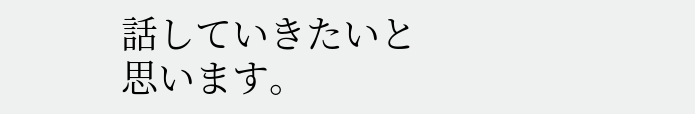話していきたいと思います。